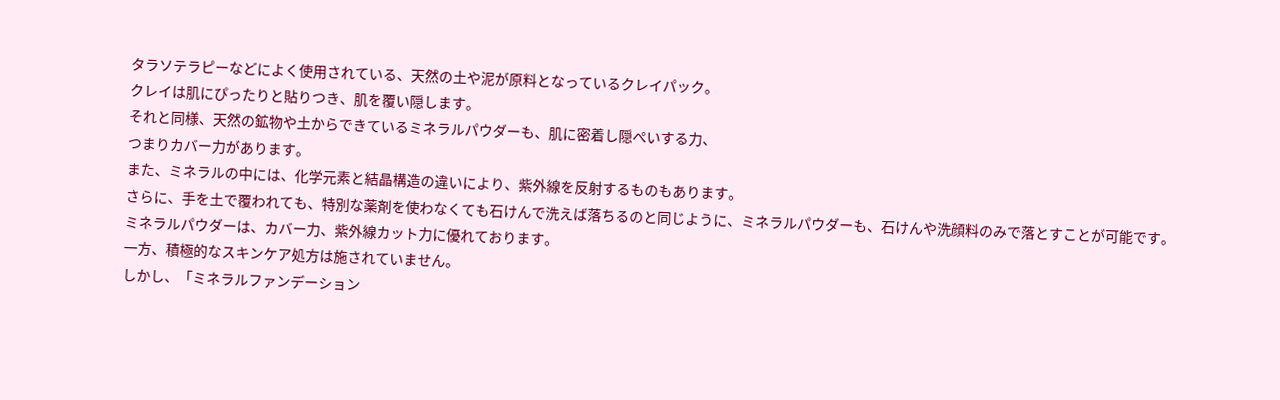タラソテラピーなどによく使用されている、天然の土や泥が原料となっているクレイパック。
クレイは肌にぴったりと貼りつき、肌を覆い隠します。
それと同様、天然の鉱物や土からできているミネラルパウダーも、肌に密着し隠ぺいする力、
つまりカバー力があります。
また、ミネラルの中には、化学元素と結晶構造の違いにより、紫外線を反射するものもあります。
さらに、手を土で覆われても、特別な薬剤を使わなくても石けんで洗えば落ちるのと同じように、ミネラルパウダーも、石けんや洗顔料のみで落とすことが可能です。
ミネラルパウダーは、カバー力、紫外線カット力に優れております。
一方、積極的なスキンケア処方は施されていません。
しかし、「ミネラルファンデーション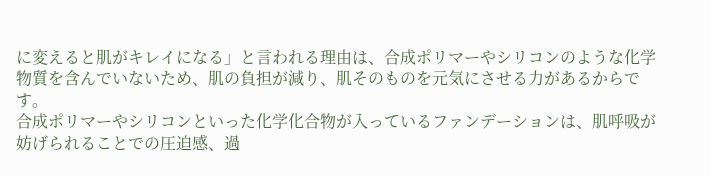に変えると肌がキレイになる」と言われる理由は、合成ポリマーやシリコンのような化学物質を含んでいないため、肌の負担が減り、肌そのものを元気にさせる力があるからです。
合成ポリマーやシリコンといった化学化合物が入っているファンデーションは、肌呼吸が妨げられることでの圧迫感、過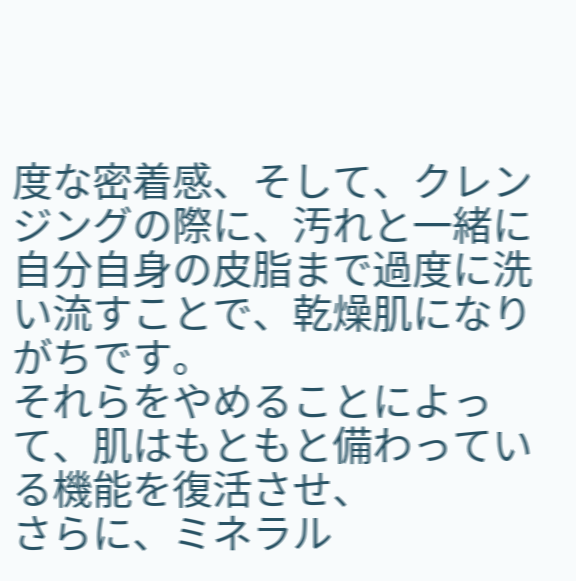度な密着感、そして、クレンジングの際に、汚れと一緒に自分自身の皮脂まで過度に洗い流すことで、乾燥肌になりがちです。
それらをやめることによって、肌はもともと備わっている機能を復活させ、
さらに、ミネラル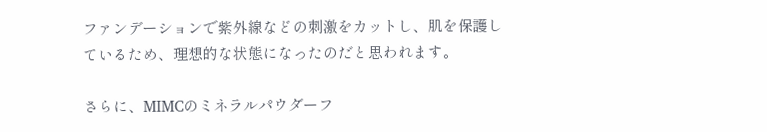ファンデーションで紫外線などの刺激をカットし、肌を保護しているため、理想的な状態になったのだと思われます。

さらに、MIMCのミネラルパウダーフ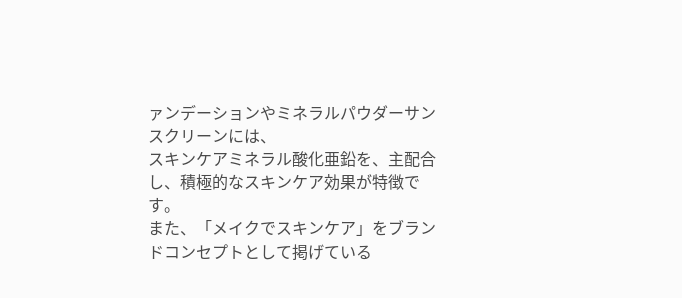ァンデーションやミネラルパウダーサンスクリーンには、
スキンケアミネラル酸化亜鉛を、主配合し、積極的なスキンケア効果が特徴です。
また、「メイクでスキンケア」をブランドコンセプトとして掲げている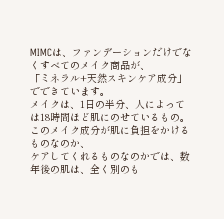MIMCは、ファンデーションだけでなくすべてのメイク商品が、
「ミネラル+天然スキンケア成分」でできています。
メイクは、1日の半分、人によっては18時間ほど肌にのせているもの。このメイク成分が肌に負担をかけるものなのか、
ケアしてくれるものなのかでは、数年後の肌は、全く別のも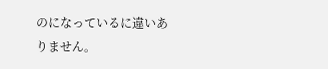のになっているに違いありません。